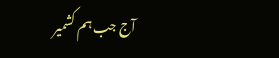آج جب ہم کشمیر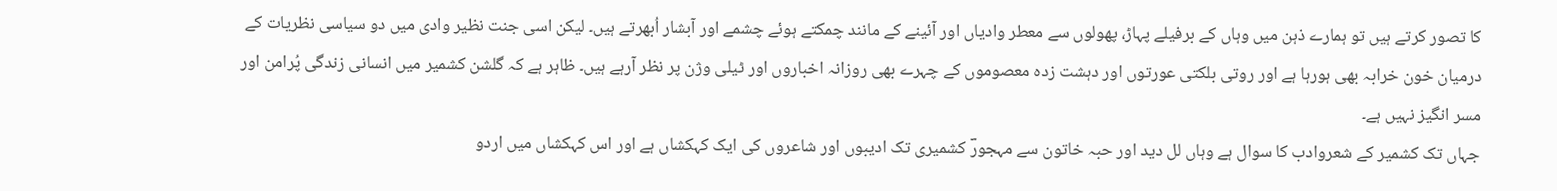کا تصور کرتے ہیں تو ہمارے ذہن میں وہاں کے برفیلے پہاڑ، پھولوں سے معطر وادیاں اور آئینے کے مانند چمکتے ہوئے چشمے اور آبشار اُبھرتے ہیں۔ لیکن اسی جنت نظیر وادی میں دو سیاسی نظریات کے درمیان خون خرابہ بھی ہورہا ہے اور روتی بلکتی عورتوں اور دہشت زدہ معصوموں کے چہرے بھی روزانہ اخباروں اور ٹیلی وژن پر نظر آرہے ہیں۔ ظاہر ہے کہ گلشن کشمیر میں انسانی زندگی پُرامن اور مسر انگیز نہیں ہے۔
جہاں تک کشمیر کے شعروادب کا سوال ہے وہاں لل دید اور حبہ خاتون سے مہجورؔ کشمیری تک ادیبوں اور شاعروں کی ایک کہکشاں ہے اور اس کہکشاں میں اردو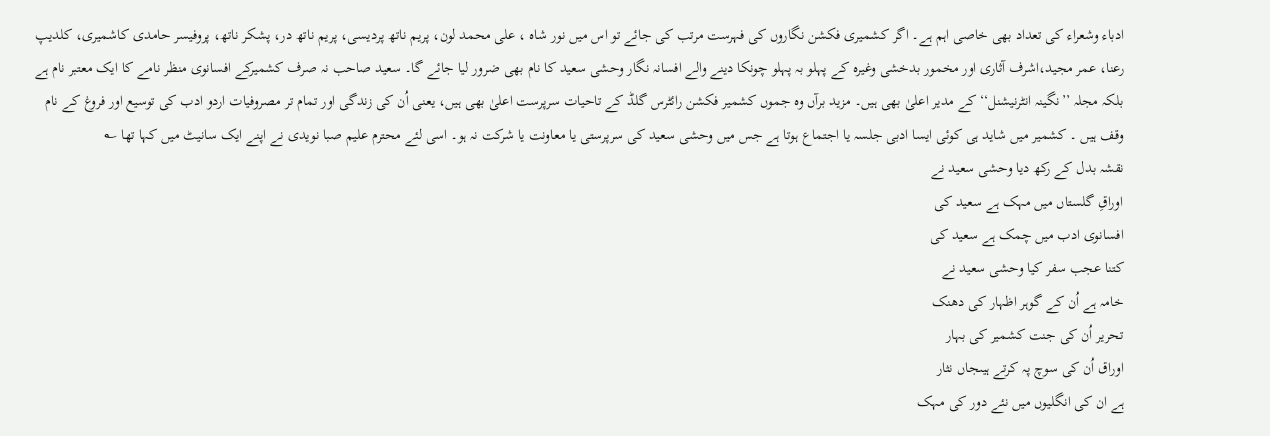ادباء وشعراء کی تعداد بھی خاصی اہم ہے۔ اگر کشمیری فکشن نگاروں کی فہرست مرتب کی جائے تو اس میں نور شاہ ، علی محمد لون، پریم ناتھ پردیسی، پریم ناتھ در، پشکر ناتھ، پروفیسر حامدی کاشمیری، کلدیپ رعنا، عمر مجید،اشرف آثاری اور مخمور بدخشی وغیرہ کے پہلو بہ پہلو چونکا دینے والے افسانہ نگار وحشی سعید کا نام بھی ضرور لیا جائے گا۔ سعید صاحب نہ صرف کشمیرکے افسانوی منظر نامے کا ایک معتبر نام ہے بلکہ مجلہ ’’نگینہ انٹرنیشنل‘‘ کے مدیر اعلیٰ بھی ہیں۔ مزید برآں وہ جموں کشمیر فکشن رائٹرس گلڈ کے تاحیات سرپرست اعلیٰ بھی ہیں، یعنی اُن کی زندگی اور تمام تر مصروفیات اردو ادب کی توسیع اور فروغ کے نام وقف ہیں ۔ کشمیر میں شاید ہی کوئی ایسا ادبی جلسہ یا اجتماع ہوتا ہے جس میں وحشی سعید کی سرپرستی یا معاونت یا شرکت نہ ہو۔ اسی لئے محترم علیم صبا نویدی نے اپنے ایک سانیٹ میں کہا تھا ؎
نقشہ بدل کے رکھ دیا وحشی سعید نے
اوراقِ گلستاں میں مہک ہے سعید کی
افسانوی ادب میں چمک ہے سعید کی
کتنا عجب سفر کیا وحشی سعید نے
خامہ ہے اُن کے گوہر اظہار کی دھنک
تحریر اُن کی جنت کشمیر کی بہار
اوراق اُن کی سوچ پہ کرتے ہیںجاں نثار
ہے ان کی انگلیوں میں نئے دور کی مہک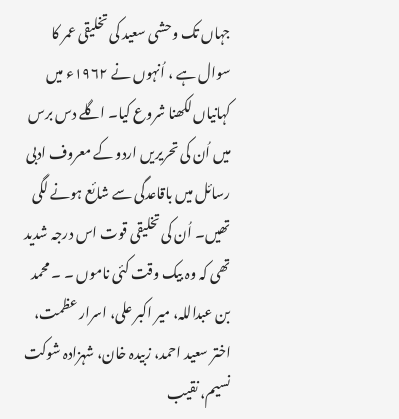جہاں تک وحشی سعید کی تخلیقی عمر کا سوال ہے ، اُنہوں نے ۱۹۶۲ء میں کہانیاں لکھنا شروع کیا۔ اگلے دس برس میں اُن کی تحریریں اردو کے معروف ادبی رسائل میں باقاعدگی سے شائع ہونے لگی تھیں۔ اُن کی تخلیقی قوت اس درجہ شدید تھی کہ وہ بیک وقت کئی ناموں ۔ ۔ محمد بن عبداللہ، میر اکبر علی، اسرار عظمت، اختر سعید احمد، زبیدہ خان، شہزادہ شوکت نسیم، نقیب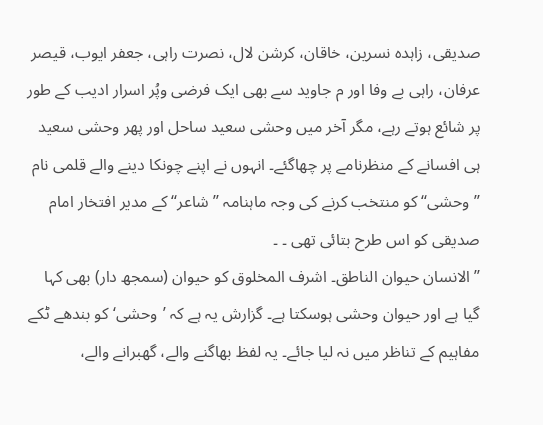صدیقی، زاہدہ نسرین، خاقان، کرشن لال، نصرت راہی، جعفر ایوب، قیصر عرفان، راہی بے وفا اور م جاوید سے بھی ایک فرضی وپُر اسرار ادیب کے طور پر شائع ہوتے رہے، مگر آخر میں وحشی سعید ساحل اور پھر وحشی سعید ہی افسانے کے منظرنامے پر چھاگئے۔ انہوں نے اپنے چونکا دینے والے قلمی نام ’’وحشی‘‘ کو منتخب کرنے کی وجہ ماہنامہ ’’شاعر‘‘ کے مدیر افتخار امام صدیقی کو اس طرح بتائی تھی ۔ ۔
’’الانسان حیوان الناطق۔ اشرف المخلوق کو حیوان (سمجھ دار) بھی کہا گیا ہے اور حیوان وحشی ہوسکتا ہے۔ گزارش یہ ہے کہ ’وحشی‘ کو بندھے ٹکے مفاہیم کے تناظر میں نہ لیا جائے۔ یہ لفظ بھاگنے والے، گھبرانے والے،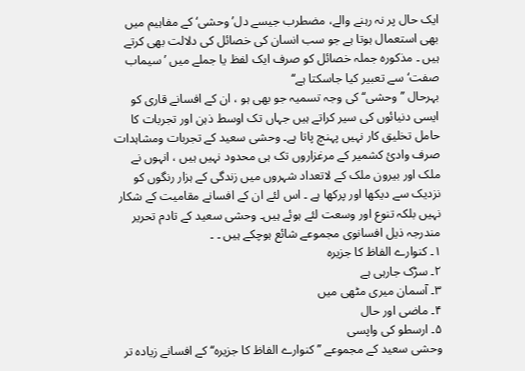ایک حال پر نہ رہنے والے، مضطرب جیسے دل’ وحشی‘ کے مفاہیم میں بھی استعمال ہوتا ہے جو سب انسان کی خصائل کی دلالت بھی کرتے ہیں ۔ مذکورہ جملہ خصائل کو صرف ایک لفظ یا جملے میں ’سیماب صفت‘ سے تعبیر کیا جاسکتا ہے‘‘
بہرحال ’’وحشی‘‘ کی وجہ تسمیہ جو بھی ہو ، ان کے افسانے قاری کو ایسی دنیائوں کی سیر کراتے ہیں جہاں تک اوسط ذہن اور تجربات کا حامل تخلیق کار نہیں پہنچ پاتا ہے۔ وحشی سعید کے تجربات ومشاہدات صرف وادیٔ کشمیر کے مرغزاروں تک ہی محدود نہیں ہیں ، انہوں نے ملک اور بیرون ملک کے لاتعداد شہروں میں زندگی کے ہزار رنگوں کو نزدیک سے دیکھا اور پرکھا ہے ۔ اس لئے ان کے افسانے مقامیت کے شکار نہیں بلکہ تنوع اور وسعت لئے ہوئے ہیں۔ وحشی سعید کے تادم تحریر مندرجہ ذیل افسانوی مجموعے شائع ہوچکے ہیں ۔ ۔
۱۔ کنوارے الفاظ کا جزیرہ
۲۔ سڑک جارہی ہے
۳۔ آسمان میری مٹھی میں
۴۔ ماضی اور حال
۵۔ ارسطو کی واپسی
وحشی سعید کے مجموعے ’’کنوارے الفاظ کا جزیرہ‘‘ کے افسانے زیادہ تر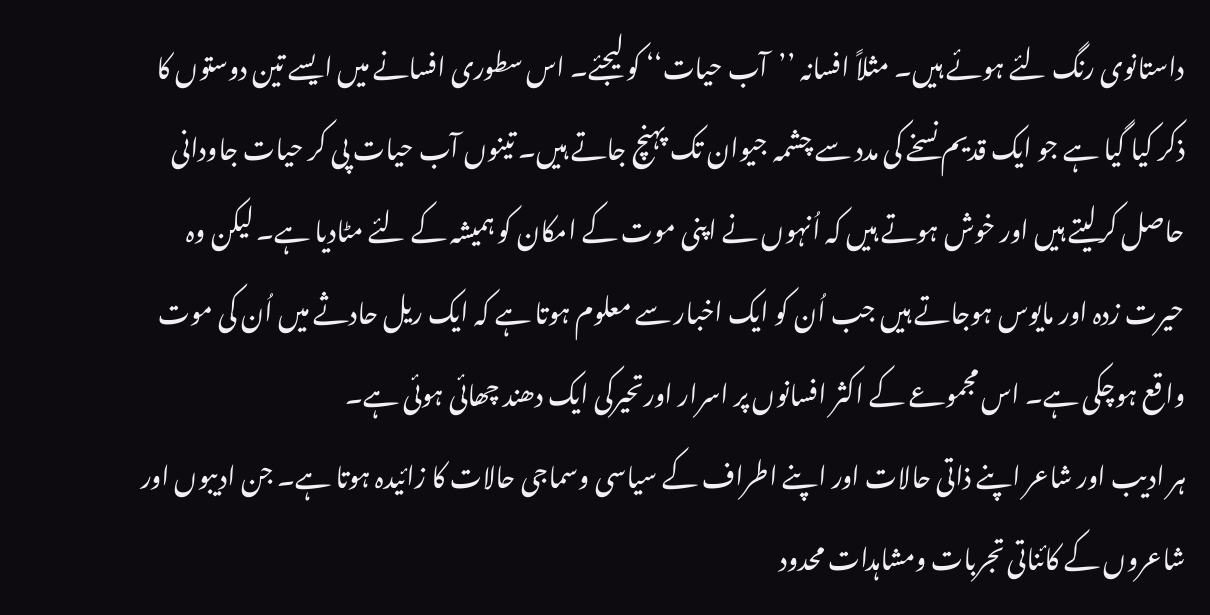داستانوی رنگ لئے ہوئے ہیں۔ مثلاً افسانہ ’’آب حیات‘‘ کو لیجئے۔ اس سطوری افسانے میں ایسے تین دوستوں کا ذکر کیا گیا ہے جو ایک قدیم نسخے کی مدد سے چشمہ جیوان تک پہنچ جاتے ہیں۔ تینوں آب حیات پی کر حیات جاودانی حاصل کرلیتے ہیں اور خوش ہوتے ہیں کہ اُنہوں نے اپنی موت کے امکان کو ہمیشہ کے لئے مٹادیا ہے۔ لیکن وہ حیرت زدہ اور مایوس ہوجاتے ہیں جب اُن کو ایک اخبار سے معلوم ہوتا ہے کہ ایک ریل حادثے میں اُن کی موت واقع ہوچکی ہے۔ اس مجموعے کے اکثر افسانوں پر اسرار اورتحیرکی ایک دھند چھائی ہوئی ہے۔
ہر ادیب اور شاعر اپنے ذاتی حالات اور اپنے اطراف کے سیاسی وسماجی حالات کا زائیدہ ہوتا ہے۔ جن ادیبوں اور شاعروں کے کائناتی تجربات ومشاہدات محدود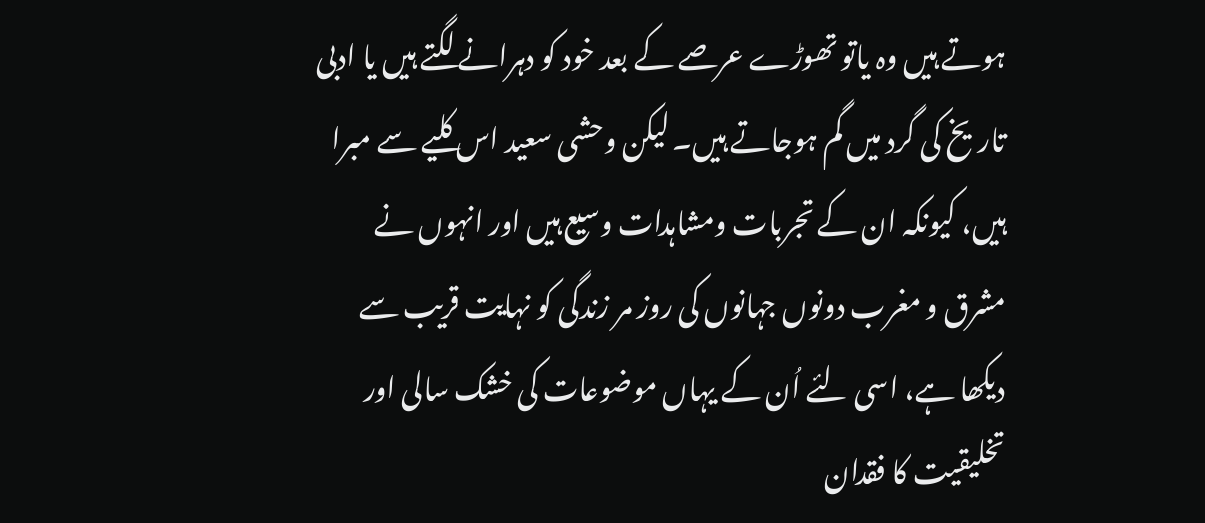ہوتے ہیں وہ یاتو تھوڑے عرصے کے بعد خود کو دہرانے لگتے ہیں یا ادبی تاریخ کی گرد میں گم ہوجاتے ہیں۔ لیکن وحشی سعید اس کلیے سے مبرا ہیں، کیونکہ ان کے تجربات ومشاہدات وسیع ہیں اور انہوں نے مشرق و مغرب دونوں جہانوں کی روز مر زندگی کو نہایت قریب سے دیکھا ہے، اسی لئے اُن کے یہاں موضوعات کی خشک سالی اور تخلیقیت کا فقدان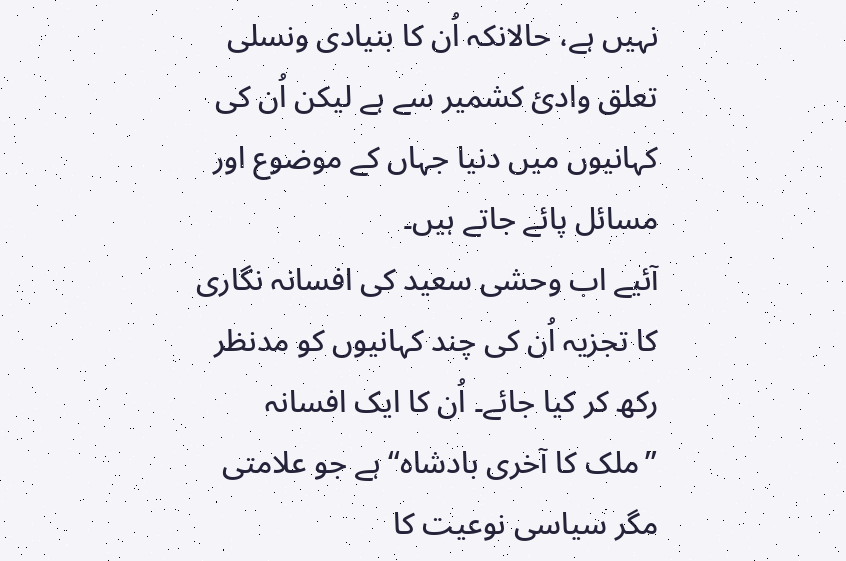نہیں ہے، حالانکہ اُن کا بنیادی ونسلی تعلق وادیٔ کشمیر سے ہے لیکن اُن کی کہانیوں میں دنیا جہاں کے موضوع اور مسائل پائے جاتے ہیں۔
آئیے اب وحشی سعید کی افسانہ نگاری کا تجزیہ اُن کی چند کہانیوں کو مدنظر رکھ کر کیا جائے۔ اُن کا ایک افسانہ ’’ملک کا آخری بادشاہ‘‘ ہے جو علامتی مگر سیاسی نوعیت کا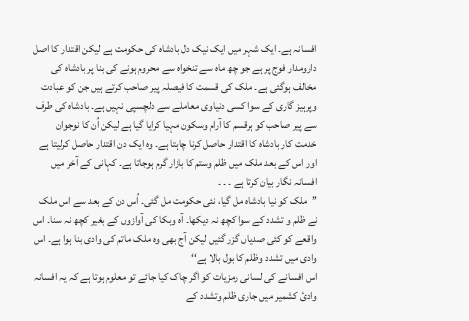افسانہ ہے۔ ایک شہر میں ایک نیک دل بادشاہ کی حکومت ہے لیکن اقتدار کا اصل دارومدار فوج پر ہے جو چھ ماہ سے تنخواہ سے محروم ہونے کی بنا پر بادشاہ کی مخالف ہوگئی ہے۔ ملک کی قسمت کا فیصلہ پیر صاحب کرتے ہیں جن کو عبادت وپرہیز گاری کے سوا کسی دنیاوی معاملے سے دلچسپی نہیں ہے۔ بادشاہ کی طرف سے پیر صاحب کو ہرقسم کا آرام وسکون مہیا کرایا گیا ہے لیکن اُن کا نوجوان خدمت کار بادشاہ کا اقتدار حاصل کرنا چاہتا ہے۔ وہ ایک دن اقتدار حاصل کرلیتا ہے اور اس کے بعد ملک میں ظلم وستم کا بازار گرم ہوجاتا ہے۔ کہانی کے آخر میں افسانہ نگار بیان کرتا ہے ۔ ۔ ۔
’’ملک کو نیا بادشاہ مل گیا، نئی حکومت مل گئی۔ اُس دن کے بعد سے اس ملک نے ظلم و تشدد کے سوا کچھ نہ دیکھا۔ آہ وبکا کی آوازوں کے بغیر کچھ نہ سنا۔ اس واقعے کو کئی صدیاں گزر گئیں لیکن آج بھی وہ ملک ماتم کی وادی بنا ہوا ہے۔ اس وادی میں تشدد وظلم کا بول بالا ہے‘‘
اس افسانے کی لسانی رمزیات کو اگر چاک کیا جائے تو معلوم ہوتا ہے کہ یہ افسانہ وادیٔ کشمیر میں جاری ظلم وتشدد کے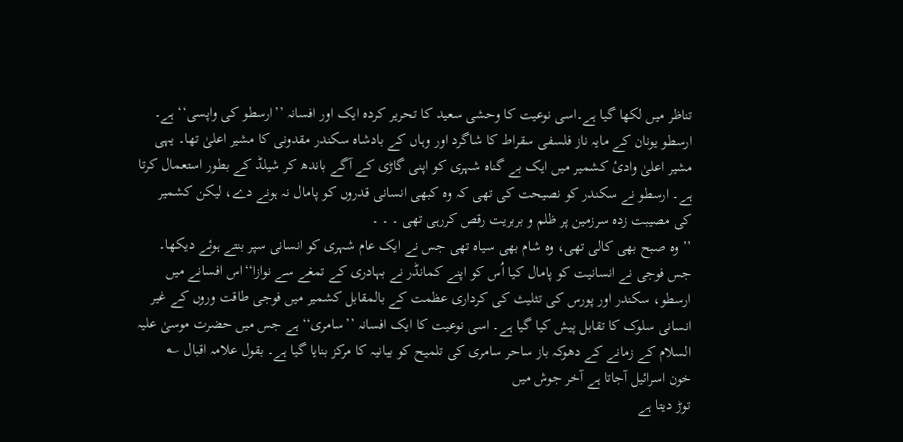تناظر میں لکھا گیا ہے۔اسی نوعیت کا وحشی سعید کا تحریر کردہ ایک اور افسانہ ’’ارسطو کی واپسی‘‘ ہے۔ ارسطو یونان کے مایہ ناز فلسفی سقراط کا شاگرد اور وہاں کے بادشاہ سکندر مقدونی کا مشیر اعلیٰ تھا۔ یہی مشیر اعلیٰ وادیٔ کشمیر میں ایک بے گناہ شہری کو اپنی گاڑی کے آگے باندھ کر شیلڈ کے بطور استعمال کرتا ہے۔ ارسطو نے سکندر کو نصیحت کی تھی کہ وہ کبھی انسانی قدروں کو پامال نہ ہونے دے، لیکن کشمیر کی مصیبت زدہ سرزمین پر ظلم و بربریت رقص کررہی تھی ۔ ۔ ۔
’’وہ صبح بھی کالی تھی، وہ شام بھی سیاہ تھی جس نے ایک عام شہری کو انسانی سپر بنتے ہوئے دیکھا۔ جس فوجی نے انسانیت کو پامال کیا اُس کو اپنے کمانڈر نے بہادری کے تمغے سے نوازا‘‘اس افسانے میں ارسطو، سکندر اور پورس کی تثلیث کی کرداری عظمت کے بالمقابل کشمیر میں فوجی طاقت وروں کے غیر انسانی سلوک کا تقابل پیش کیا گیا ہے۔ اسی نوعیت کا ایک افسانہ ’’سامری‘‘ ہے جس میں حضرت موسیٰ علیہ السلام کے زمانے کے دھوکہ باز ساحر سامری کی تلمیح کو بیانیہ کا مرکز بنایا گیا ہے۔ بقول علامہ اقبال ؎
خون اسرائیل آجاتا ہے آخر جوش میں
توڑ دیتا ہے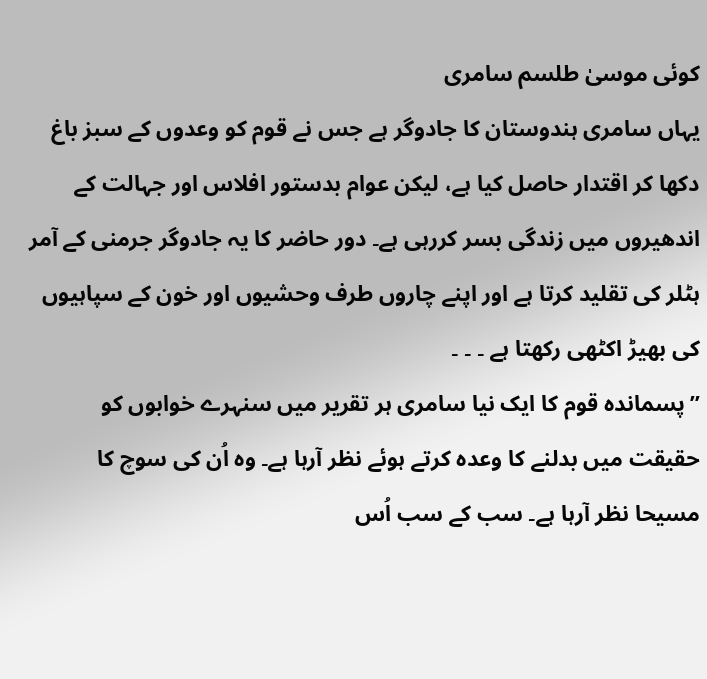کوئی موسیٰ طلسم سامری
یہاں سامری ہندوستان کا جادوگر ہے جس نے قوم کو وعدوں کے سبز باغ دکھا کر اقتدار حاصل کیا ہے، لیکن عوام بدستور افلاس اور جہالت کے اندھیروں میں زندگی بسر کررہی ہے۔ دور حاضر کا یہ جادوگر جرمنی کے آمر ہٹلر کی تقلید کرتا ہے اور اپنے چاروں طرف وحشیوں اور خون کے سپاہیوں کی بھیڑ اکٹھی رکھتا ہے ۔ ۔ ۔
’’پسماندہ قوم کا ایک نیا سامری ہر تقریر میں سنہرے خوابوں کو حقیقت میں بدلنے کا وعدہ کرتے ہوئے نظر آرہا ہے۔ وہ اُن کی سوچ کا مسیحا نظر آرہا ہے۔ سب کے سب اُس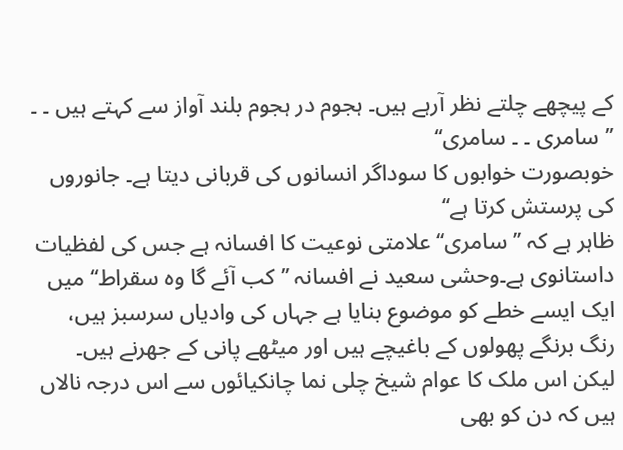کے پیچھے چلتے نظر آرہے ہیں۔ ہجوم در ہجوم بلند آواز سے کہتے ہیں ۔ ۔ ’’سامری ۔ ۔ سامری‘‘
خوبصورت خوابوں کا سوداگر انسانوں کی قربانی دیتا ہے۔ جانوروں کی پرستش کرتا ہے‘‘
ظاہر ہے کہ ’’سامری‘‘ علامتی نوعیت کا افسانہ ہے جس کی لفظیات داستانوی ہے۔وحشی سعید نے افسانہ ’’کب آئے گا وہ سقراط‘‘ میں ایک ایسے خطے کو موضوع بنایا ہے جہاں کی وادیاں سرسبز ہیں، رنگ برنگے پھولوں کے باغیچے ہیں اور میٹھے پانی کے جھرنے ہیں۔ لیکن اس ملک کا عوام شیخ چلی نما چانکیائوں سے اس درجہ نالاں ہیں کہ دن کو بھی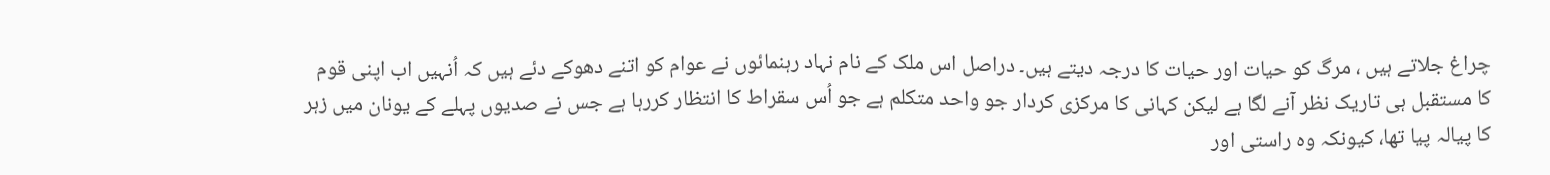چراغ جلاتے ہیں ، مرگ کو حیات اور حیات کا درجہ دیتے ہیں۔ دراصل اس ملک کے نام نہاد رہنمائوں نے عوام کو اتنے دھوکے دئے ہیں کہ اُنہیں اب اپنی قوم کا مستقبل ہی تاریک نظر آنے لگا ہے لیکن کہانی کا مرکزی کردار جو واحد متکلم ہے جو اُس سقراط کا انتظار کررہا ہے جس نے صدیوں پہلے کے یونان میں زہر کا پیالہ پیا تھا، کیونکہ وہ راستی اور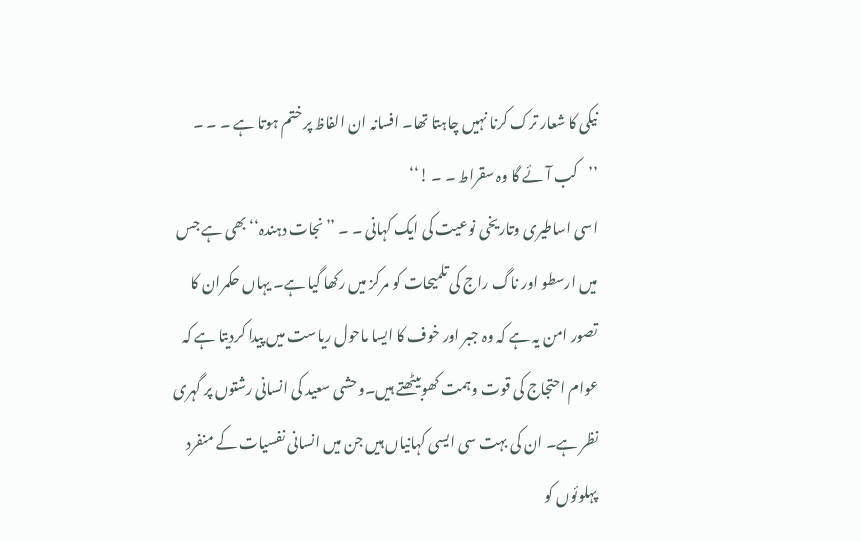نیکی کا شعار ترک کرنا نہیں چاہتا تھا۔ افسانہ ان الفاظ پر ختم ہوتا ہے ۔ ۔ ۔
’’کب آئے گا وہ سقراط ۔ ۔ !‘‘
اسی اساطیری وتاریخی نوعیت کی ایک کہانی ۔ ۔ ’’نجات دہندہ‘‘ بھی ہے جس میں ارسطو اور ناگ راج کی تلمیحات کو مرکز میں رکھا گیا ہے۔ یہاں حکمران کا تصور امن یہ ہے کہ وہ جبر اور خوف کا ایسا ماحول ریاست میں پیدا کردیتا ہے کہ عوام احتجاج کی قوت وہمت کھوبیٹھتے ہیں۔وحشی سعید کی انسانی رشتوں پر گہری نظر ہے۔ ان کی بہت سی ایسی کہانیاں ہیں جن میں انسانی نفسیات کے منفرد پہلوئوں کو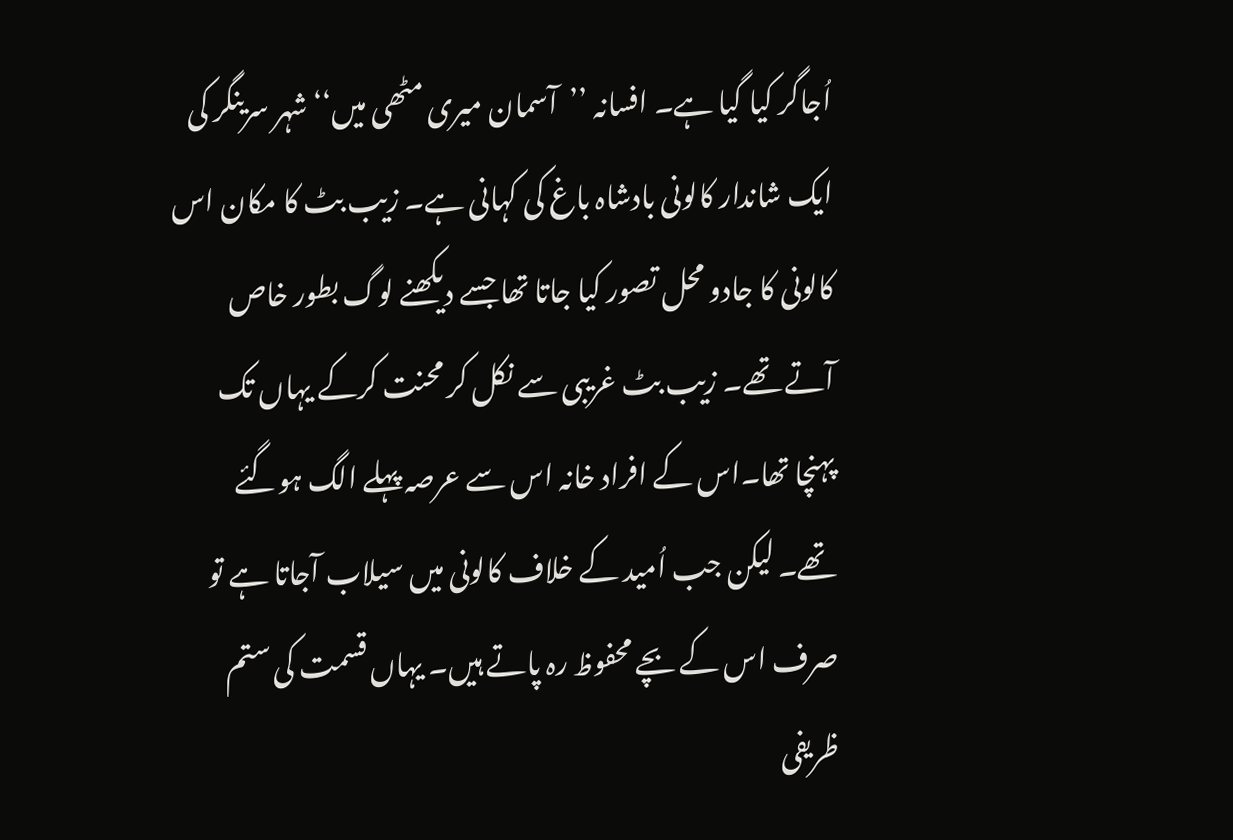اُجاگر کیا گیا ہے۔ افسانہ ’’آسمان میری مٹھی میں‘‘ شہر سرینگر کی ایک شاندار کالونی بادشاہ باغ کی کہانی ہے۔ زیب بٹ کا مکان اس کالونی کا جادو محل تصور کیا جاتا تھا جسے دیکھنے لوگ بطور خاص آتے تھے۔ زیب بٹ غریبی سے نکل کر محنت کرکے یہاں تک پہنچا تھا۔اس کے افراد خانہ اس سے عرصہ پہلے الگ ہوگئے تھے۔ لیکن جب اُمید کے خلاف کالونی میں سیلاب آجاتا ہے تو صرف اس کے بچے محفوظ رہ پاتے ہیں۔ یہاں قسمت کی ستم ظریفی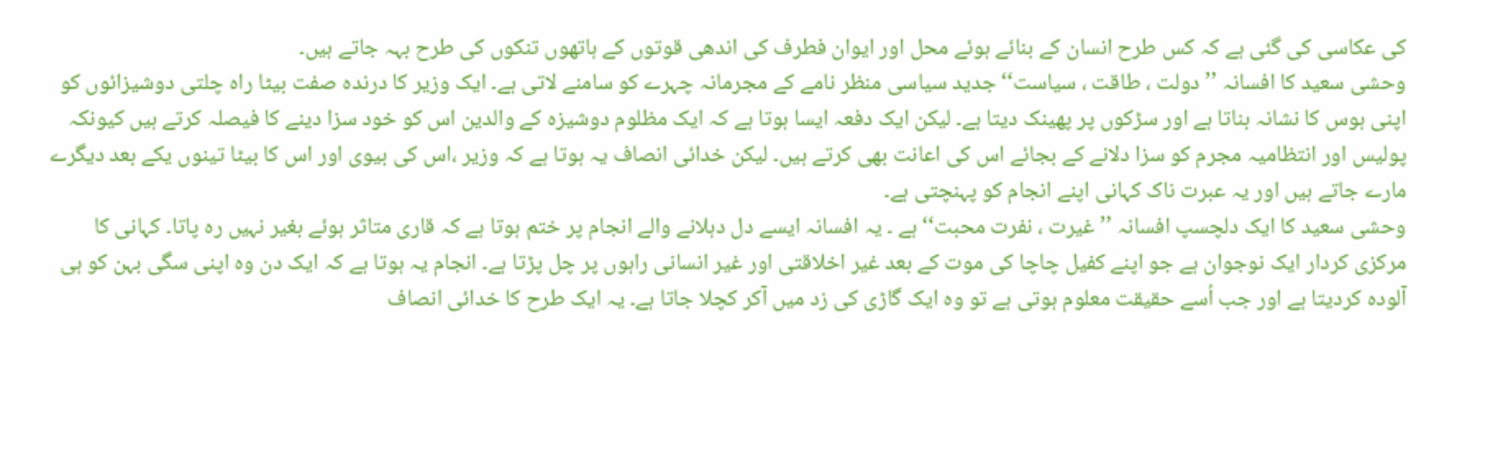کی عکاسی کی گئی ہے کہ کس طرح انسان کے بنائے ہوئے محل اور ایوان فطرف کی اندھی قوتوں کے ہاتھوں تنکوں کی طرح بہہ جاتے ہیں۔
وحشی سعید کا افسانہ ’’دولت ، طاقت ، سیاست‘‘ جدید سیاسی منظر نامے کے مجرمانہ چہرے کو سامنے لاتی ہے۔ ایک وزیر کا درندہ صفت بیٹا راہ چلتی دوشیزائوں کو اپنی ہوس کا نشانہ بناتا ہے اور سڑکوں پر پھینک دیتا ہے۔ لیکن ایک دفعہ ایسا ہوتا ہے کہ ایک مظلوم دوشیزہ کے والدین اس کو خود سزا دینے کا فیصلہ کرتے ہیں کیونکہ پولیس اور انتظامیہ مجرم کو سزا دلانے کے بجائے اس کی اعانت بھی کرتے ہیں۔ لیکن خدائی انصاف یہ ہوتا ہے کہ وزیر ،اس کی بیوی اور اس کا بیٹا تینوں یکے بعد دیگرے مارے جاتے ہیں اور یہ عبرت ناک کہانی اپنے انجام کو پہنچتی ہے۔
وحشی سعید کا ایک دلچسپ افسانہ ’’غیرت ، نفرت محبت‘‘ ہے ۔ یہ افسانہ ایسے دل دہلانے والے انجام پر ختم ہوتا ہے کہ قاری متاثر ہوئے بغیر نہیں رہ پاتا۔ کہانی کا مرکزی کردار ایک نوجوان ہے جو اپنے کفیل چاچا کی موت کے بعد غیر اخلاقتی اور غیر انسانی راہوں پر چل پڑتا ہے۔ انجام یہ ہوتا ہے کہ ایک دن وہ اپنی سگی بہن کو ہی آلودہ کردیتا ہے اور جب اُسے حقیقت معلوم ہوتی ہے تو وہ ایک گاڑی کی زد میں آکر کچلا جاتا ہے۔ یہ ایک طرح کا خدائی انصاف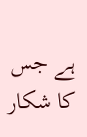ہے جس کا شکار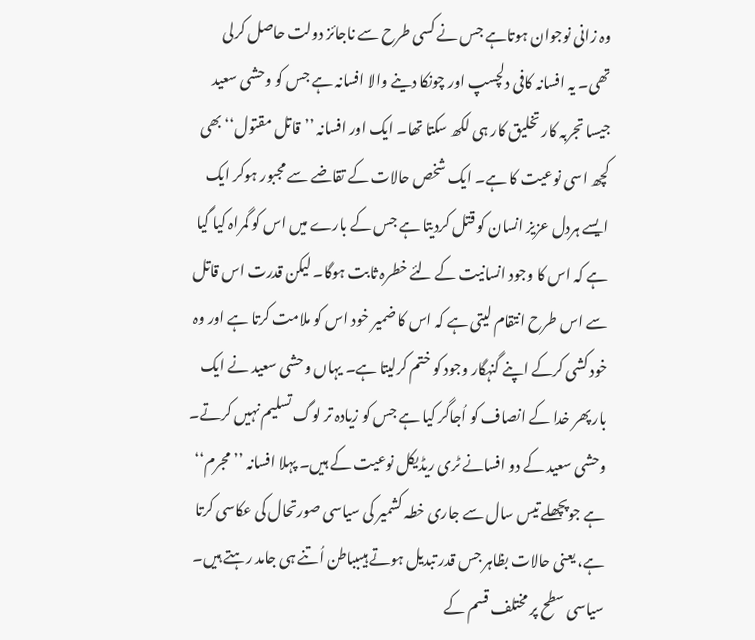وہ زانی نوجوان ہوتاہے جس نے کسی طرح سے ناجائز دولت حاصل کرلی تھی۔ یہ افسانہ کافی دلچسپ اور چونکا دینے والا افسانہ ہے جس کو وحشی سعید جیسا تجربہ کار تخلیق کار ہی لکھ سکتا تھا۔ ایک اور افسانہ ’’قاتل مقتول‘‘ بھی کچھ اسی نوعیت کا ہے۔ ایک شخص حالات کے تقاضے سے مجبور ہوکر ایک ایسے ہردل عزیز انسان کو قتل کردیتا ہے جس کے بارے میں اس کو گمراہ کیا گیا ہے کہ اس کا وجود انسانیت کے لئے خطرہ ثابت ہوگا۔ لیکن قدرت اس قاتل سے اس طرح انتقام لیتی ہے کہ اس کا ضمیر خود اس کو ملامت کرتا ہے اور وہ خود کشی کرکے اپنے گنہگار وجود کو ختم کرلیتا ہے۔ یہاں وحشی سعید نے ایک بار پھر خدا کے انصاف کو اُجاگر کیا ہے جس کو زیادہ تر لوگ تسلیم نہیں کرتے۔
وحشی سعید کے دو افسانے ٹری ریڈیکل نوعیت کے ہیں۔ پہلا افسانہ ’’مجرم‘‘ ہے جوپچھلے تیس سال سے جاری خطہ کشمیر کی سیاسی صورتحال کی عکاسی کرتا ہے، یعنی حالات بظاہر جس قدر تبدیل ہوتے ہیںبباطن اُتنے ہی جامد رہتے ہیں۔ سیاسی سطح پر مختلف قسم کے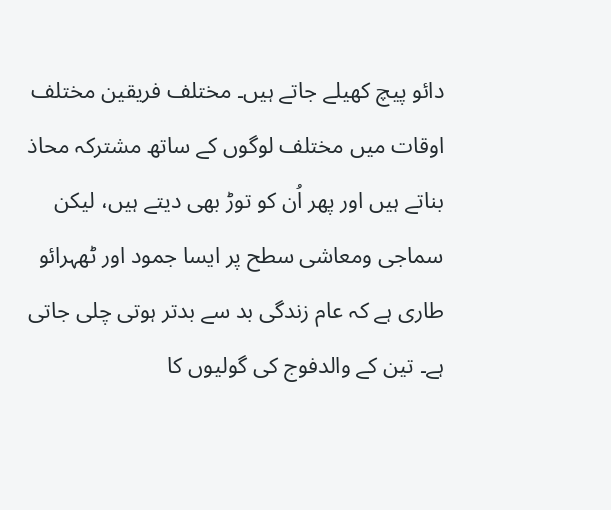دائو پیچ کھیلے جاتے ہیں۔ مختلف فریقین مختلف اوقات میں مختلف لوگوں کے ساتھ مشترکہ محاذ بناتے ہیں اور پھر اُن کو توڑ بھی دیتے ہیں، لیکن سماجی ومعاشی سطح پر ایسا جمود اور ٹھہرائو طاری ہے کہ عام زندگی بد سے بدتر ہوتی چلی جاتی ہے۔ تین کے والدفوج کی گولیوں کا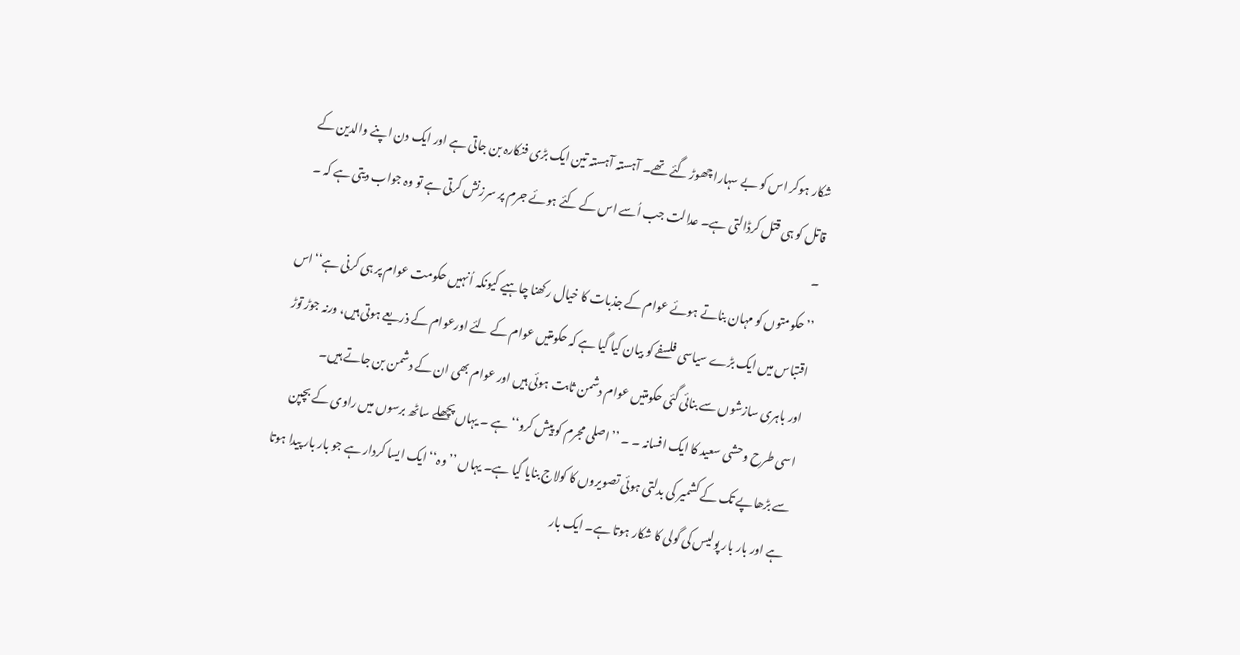شکار ہوکر اس کو بے سہارا چھوڑ گئے تھے۔ آہستہ آہستہ تین ایک بڑی فنکارہ بن جاتی ہے اور ایک دن اپنے والدین کے قاتل کو ہی قتل کرڈالتی ہے۔ عدالت جب اُسے اس کے کئے ہوئے جرم پر سرزنش کرتی ہے تو وہ جواب دیتی ہے کہ ۔ ۔
’’حکومتوں کو مہان بناتے ہوئے عوام کے جذبات کا خیال رکھنا چاہیے کیونکہ اُنہیں حکومت عوام پر ہی کرنی ہے‘‘اس اقتباس میں ایک بڑے سیاسی فلسفے کو بیان کیا گیا ہے کہ حکومتیں عوام کے لئے اورعوام کے ذریعے ہوتی ہیں، ورنہ جوڑ توڑ اور باہری سازشوں سے بنائی گئی حکومتیں عوام دشمن ثابت ہوئی ہیں اور عوام بھی ان کے دشمن بن جاتے ہیں۔
اسی طرح وحشی سعید کا ایک افسانہ ۔ ۔ ’’اصلی مجرم کو پیش کرو‘‘ ہے ۔ یہاں پچھلے ساٹھ برسوں میں راوی کے بچپن سے بڑھاپے تک کے کشمیر کی بدلتی ہوئی تصویروں کا کولاج بنایا گیا ہے۔ یہاں ’’وہ‘‘ ایک ایسا کردار ہے جو بار بار پیدا ہوتا ہے اور بار بار پولیس کی گولی کا شکار ہوتا ہے۔ ایک بار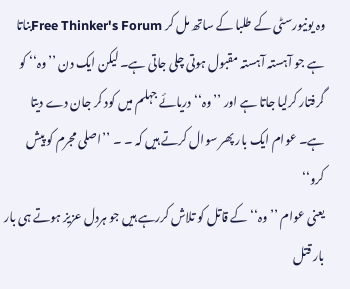وہ یونیورسٹی کے طلبا کے ساتھ مل کر Free Thinker's Forumبناتا ہے جو آہستہ آہستہ مقبول ہوتی چلی جاتی ہے۔ لیکن ایک دن ’’وہ‘‘ کو گرفتار کرلیا جاتا ہے اور ’’وہ‘‘ دریائے جہلم میں کود کر جان دے دیتا ہے۔ عوام ایک بار پھر سوال کرتے ہیں کہ ۔ ۔ ’’اصلی مجرم کو پیش کرو‘‘
یعنی عوام ’’وہ‘‘ کے قاتل کو تلاش کررہے ہیں جو ہردل عزیز ہوتے ہی بار بار قتل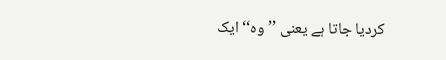کردیا جاتا ہے یعنی ’’وہ‘‘ ایک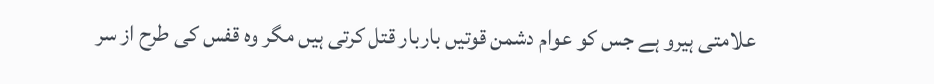علامتی ہیرو ہے جس کو عوام دشمن قوتیں باربار قتل کرتی ہیں مگر وہ قفس کی طرح از سر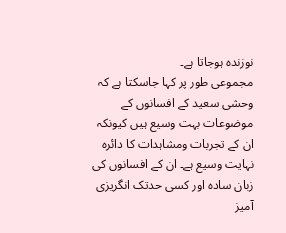نوزندہ ہوجاتا ہے۔
مجموعی طور پر کہا جاسکتا ہے کہ وحشی سعید کے افسانوں کے موضوعات بہت وسیع ہیں کیونکہ ان کے تجربات ومشاہدات کا دائرہ نہایت وسیع ہے۔ ان کے افسانوں کی زبان سادہ اور کسی حدتک انگریزی آمیز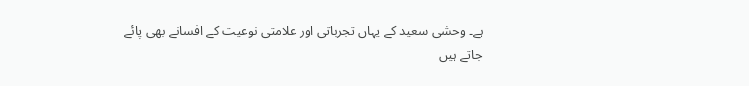ہے۔ وحشی سعید کے یہاں تجرباتی اور علامتی نوعیت کے افسانے بھی پائے جاتے ہیں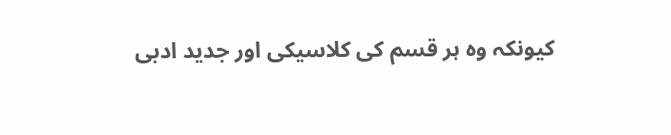کیونکہ وہ ہر قسم کی کلاسیکی اور جدید ادبی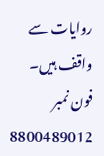روایات سے واقف ہیں۔
فون نمبر 8800489012